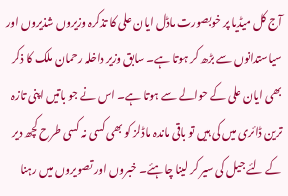آج کل میڈیا پر خوبصورت ماڈل ایان علی کا تذکرہ وزیروں شذیروں اور سیاستدانوں سے بڑھ کر ہوتا ہے۔ سابق وزیر داخلہ رحمان ملک کا ذکر بھی ایان علی کے حوالے سے ہوتا ہے۔ اس نے جو باتیں اپنی تازہ ترین ڈائری میں کی ہیں تو باقی ماندہ ماڈلز کو بھی کسی نہ کسی طرح کچھ دیر کے لئے جیل کی سیر کر لینا چاہئے۔ خبروں اور تصویروں میں رہنا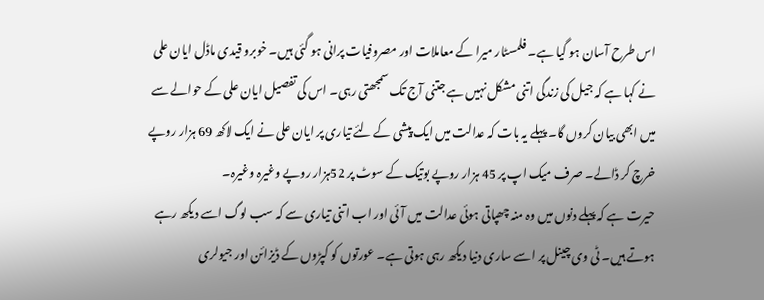اس طرح آسان ہو گیا ہے۔ فلمسٹار میرا کے معاملات اور مصروفیات پرانی ہو گئی ہیں۔ خوبرو قیدی ماڈل ایان علی نے کہا ہے کہ جیل کی زندگی اتنی مشکل نہیں ہے جتنی آج تک سمجھتی رہی۔ اس کی تفصیل ایان علی کے حوالے سے میں ابھی بیان کروں گا۔ پہلے یہ بات کہ عدالت میں ایک پیشی کے لئے تیاری پر ایان علی نے ایک لاکھ 69 ہزار روپے خرچ کر ڈالے۔ صرف میک اپ پر 45 ہزار روپے بوتیک کے سوٹ پر 52ہزار روپے وغیرہ وغیرہ۔
حیرت ہے کہ پہلے دنوں میں وہ منہ چھپاتی ہوئی عدالت میں آئی اور اب اتنی تیاری سے کہ سب لوگ اسے دیکھ رہے ہوتے ہیں۔ ٹی وی چینل پر اسے ساری دنیا دیکھ رہی ہوتی ہے۔ عورتوں کو کپڑوں کے ڈیزائن اور جیولری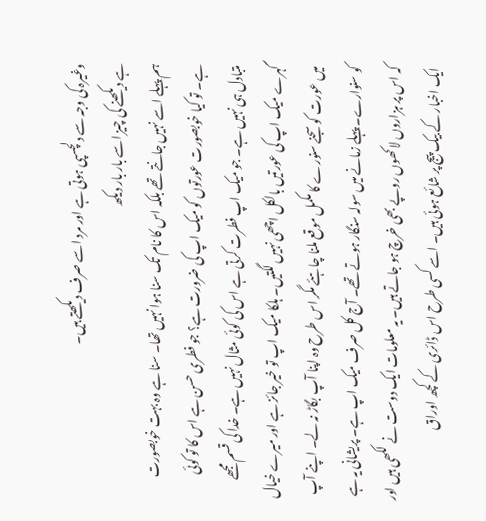وغیرہ کی وجہ سے دلچسپی ہوتی ہے اور مرد اسے صرف دیکھتے ہیں۔
ہے دیکھنے کی چیز اسے بار بار دیکھ
ہم پہلے اسے نہیں جانتے تھے بلکہ اس کا نام تک سنا ہوا نہیں تھا۔ سنا ہے وہ بہت خوبصورت ہے۔ تو کیا خوبصورت عورتوں کو میک اپ کی ضرورت ہے؟ جو فطری حسن ہے اس کا تو کوئی متبادل ہی نہیں ہے۔ جو میک اپ فطرت کرتی ہے اس کی کوئی مثال نہیں ہے۔ خدا کی قسم مجھے گہرے میک اپ کی عورتیں بالکل اچھی نہیں لگتیں۔ ہلکا میک اپ تو خیر جائز ہے اور میرے خیال میں عورت کو سجنے سنورے کا مکمل موقع ملنا چاہئے مگر اس طرح وہ اپنا آپ بگاڑ نہ لے۔ اپنے آپ کو سنوارے۔ پہلے زمانے میں سولہ سنگار ہوتے تھے۔ آج کل صرف میک اپ ہے۔ پریشانی یہ ہے کہ اس پر ہزاروں لاکھوں روپے بھی خرچ ہو جاتے ہیں۔ یہ معلومات ایک دوست نے لکھی ہیں اور ایک اخبار کے بیک پیج پر شائع ہوئی ہیں۔ اسے کسی طرح اس ڈائری کے کچھ اوراق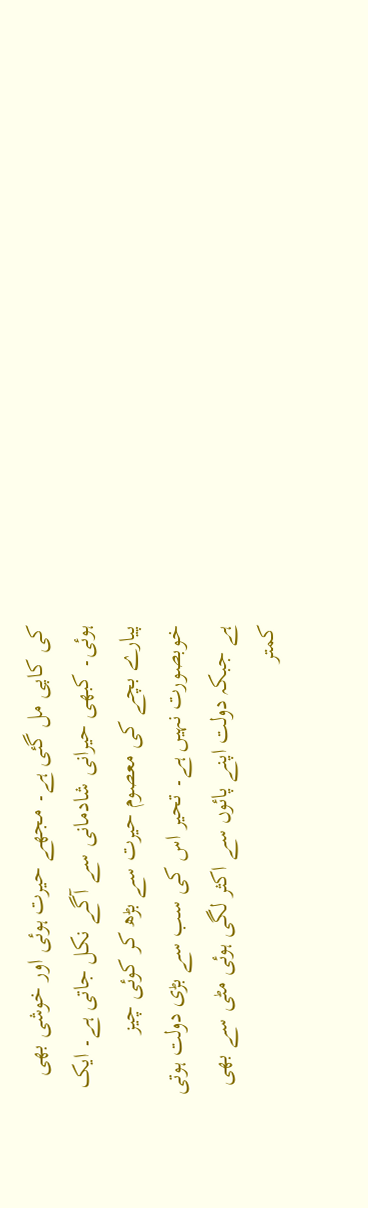کی کاپی مل گئی ہے۔ مجھے حیرت ہوئی اور خوشی بھی ہوئی۔ کبھی حیرانی شادمانی سے آگے نکل جاتی ہے۔ ایک پیارے بچے کی معصوم حیرت سے بڑھ کر کوئی چیز خوبصورت نہیں ہے۔ تحیر اس کی سب سے بڑی دولت ہوتی ہے جبکہ دولت اپنے پائوں سے اکثر لگی ہوئی مٹی سے بھی کمتر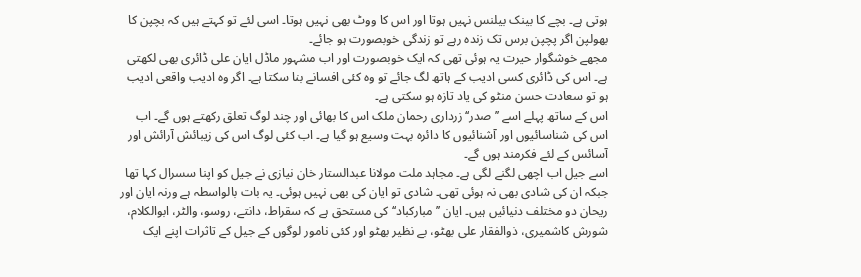ہوتی ہے۔ بچے کا بینک بیلنس نہیں ہوتا اور اس کا ووٹ بھی نہیں ہوتا۔ اسی لئے تو کہتے ہیں کہ بچپن کا بھولپن اگر پچپن برس تک زندہ رہے تو زندگی خوبصورت ہو جائے۔
مجھے خوشگوار حیرت یہ ہوئی تھی کہ ایک خوبصورت اور اب مشہور ماڈل ایان علی ڈائری بھی لکھتی ہے۔ اس کی ڈائری کسی ادیب کے ہاتھ لگ جائے تو وہ کئی افسانے بنا سکتا ہے۔ اگر وہ ادیب واقعی ادیب ہو تو سعادت حسن منٹو کی یاد تازہ ہو سکتی ہے۔
اس کے ساتھ پہلے اسے ’’صدر‘‘ زرداری رحمان ملک اس کا بھائی اور چند لوگ تعلق رکھتے ہوں گے۔ اب اس کی شناسائیوں اور آشنائیوں کا دائرہ بہت وسیع ہو گیا ہے۔ اب کئی لوگ اس کی زیبائش آرائش اور آسائس کے لئے فکرمند ہوں گے۔
اسے جیل اب اچھی لگنے لگی ہے۔ مجاہد ملت مولانا عبدالستار خان نیازی نے جیل کو اپنا سسرال کہا تھا جبکہ ان کی شادی بھی نہ ہوئی تھی۔ شادی تو ایان کی بھی نہیں ہوئی۔ یہ بات بالواسطہ ہے ورنہ ایان اور ریحان دو مختلف دنیائیں ہیں۔ ایان ’’مبارکباد‘‘ کی مستحق ہے کہ سقراط، دانتے، روسو، والٹر، ابوالکلام، شورش کاشمیری، ذوالفقار علی بھٹو، بے نظیر بھٹو اور کئی نامور لوگوں کے جیل کے تاثرات اپنے ایک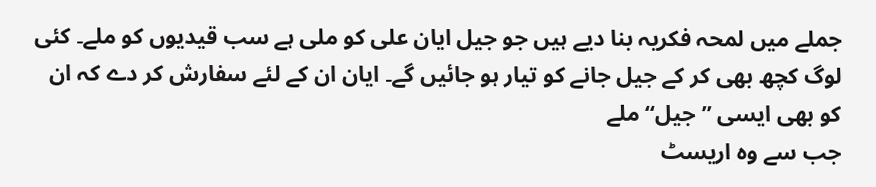جملے میں لمحہ فکریہ بنا دیے ہیں جو جیل ایان علی کو ملی ہے سب قیدیوں کو ملے۔ کئی لوگ کچھ بھی کر کے جیل جانے کو تیار ہو جائیں گے۔ ایان ان کے لئے سفارش کر دے کہ ان کو بھی ایسی ’’جیل‘‘ ملے
جب سے وہ اریسٹ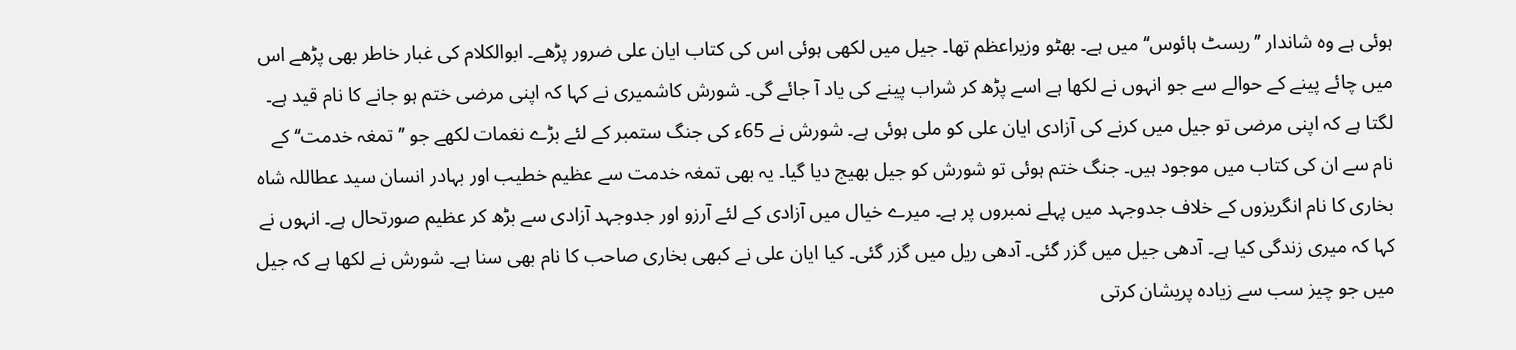ہوئی ہے وہ شاندار ’’ریسٹ ہائوس‘‘ میں ہے۔ بھٹو وزیراعظم تھا۔ جیل میں لکھی ہوئی اس کی کتاب ایان علی ضرور پڑھے۔ ابوالکلام کی غبار خاطر بھی پڑھے اس میں چائے پینے کے حوالے سے جو انہوں نے لکھا ہے اسے پڑھ کر شراب پینے کی یاد آ جائے گی۔ شورش کاشمیری نے کہا کہ اپنی مرضی ختم ہو جانے کا نام قید ہے۔ لگتا ہے کہ اپنی مرضی تو جیل میں کرنے کی آزادی ایان علی کو ملی ہوئی ہے۔ شورش نے 65ء کی جنگ ستمبر کے لئے بڑے نغمات لکھے جو ’’تمغہ خدمت‘‘ کے نام سے ان کی کتاب میں موجود ہیں۔ جنگ ختم ہوئی تو شورش کو جیل بھیج دیا گیا۔ یہ بھی تمغہ خدمت سے عظیم خطیب اور بہادر انسان سید عطاللہ شاہ بخاری کا نام انگریزوں کے خلاف جدوجہد میں پہلے نمبروں پر ہے۔ میرے خیال میں آزادی کے لئے آرزو اور جدوجہد آزادی سے بڑھ کر عظیم صورتحال ہے۔ انہوں نے کہا کہ میری زندگی کیا ہے۔ آدھی جیل میں گزر گئی۔ آدھی ریل میں گزر گئی۔ کیا ایان علی نے کبھی بخاری صاحب کا نام بھی سنا ہے۔ شورش نے لکھا ہے کہ جیل میں جو چیز سب سے زیادہ پریشان کرتی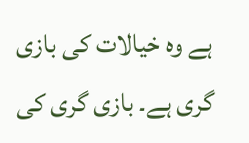ہے وہ خیالات کی بازی گری ہے۔ بازی گری کی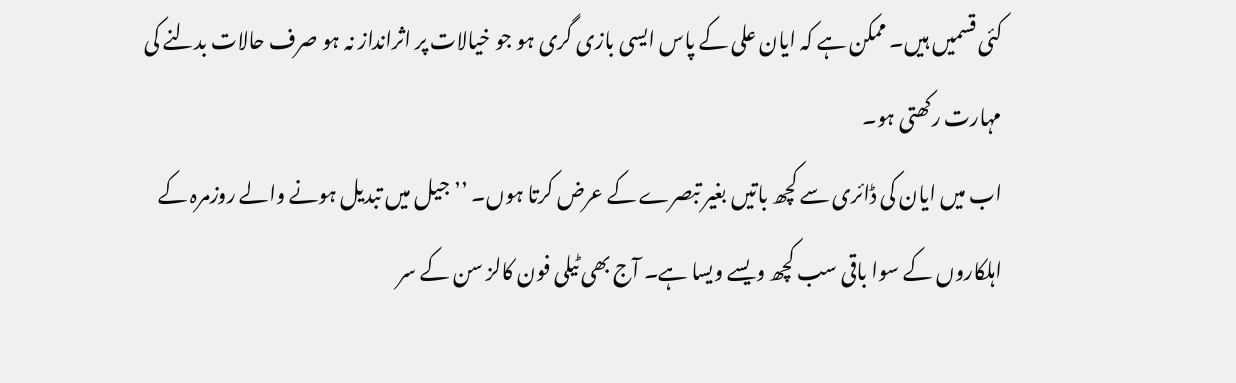کئی قسمیں ہیں۔ ممکن ہے کہ ایان علی کے پاس ایسی بازی گری ہو جو خیالات پر اثرانداز نہ ہو صرف حالات بدلنے کی مہارت رکھتی ہو۔
اب میں ایان کی ڈائری سے کچھ باتیں بغیر تبصرے کے عرض کرتا ہوں۔ ’’جیل میں تبدیل ہونے والے روزمرہ کے اہلکاروں کے سوا باقی سب کچھ ویسے ویسا ہے۔ آج بھی ٹیلی فون کالز سن کے سر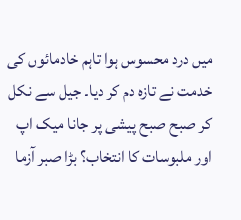میں درد محسوس ہوا تاہم خادمائوں کی خدمت نے تازہ دم کر دیا۔ جیل سے نکل کر صبح صبح پیشی پر جانا میک اپ اور ملبوسات کا انتخاب؟ بڑا صبر آزما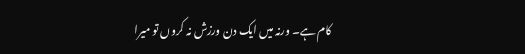کام ہے۔ ورنہ میں ایک دن ورزش نہ کروں تو میرا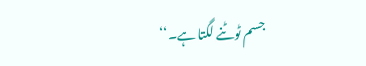جسم ٹوٹنے لگتا ہے۔‘‘